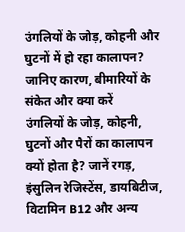उंगलियों के जोड़, कोहनी और घुटनों में हो रहा कालापन? जानिए कारण, बीमारियों के संकेत और क्या करें
उंगलियों के जोड़, कोहनी, घुटनों और पैरों का कालापन क्यों होता है? जानें रगड़, इंसुलिन रेजिस्टेंस, डायबिटीज, विटामिन B12 और अन्य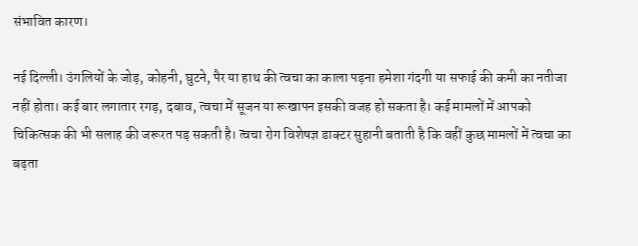संभावित कारण।

नई दिल्ली। उंगलियों के जोड़, कोहनी, घुटने, पैर या हाथ की त्वचा का काला पड़ना हमेशा गंदगी या सफाई की कमी का नतीजा नहीं होता। कई बार लगातार रगड़, दबाव, त्वचा में सूजन या रूखापन इसकी वजह हो सकता है। कई मामलों में आपको चिकित्सक की भी सलाह की जरूरत पड़ सकती है। त्वचा रोग विशेषज्ञ डाक्टर सुहानी बताती है कि वहीं कुछ मामलों में त्वचा का बढ़ता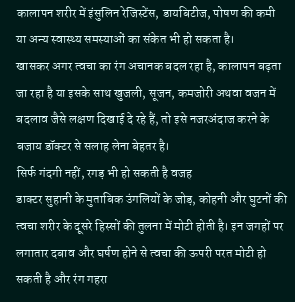कालापन शरीर में इंसुलिन रेजिस्टेंस, डायबिटीज, पोषण की कमी या अन्य स्वास्थ्य समस्याओं का संकेत भी हो सकता है।
खासकर अगर त्वचा का रंग अचानक बदल रहा है, कालापन बढ़ता जा रहा है या इसके साथ खुजली, सूजन, कमजोरी अथवा वजन में बदलाव जैसे लक्षण दिखाई दे रहे हैं, तो इसे नजरअंदाज करने के बजाय डॉक्टर से सलाह लेना बेहतर है।
सिर्फ गंदगी नहीं, रगड़ भी हो सकती है वजह
डाक्टर सुहानी के मुताबिक उंगलियों के जोड़, कोहनी और घुटनों की त्वचा शरीर के दूसरे हिस्सों की तुलना में मोटी होती है। इन जगहों पर लगातार दबाव और घर्षण होने से त्वचा की ऊपरी परत मोटी हो सकती है और रंग गहरा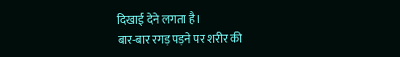दिखाई देने लगता है।
बार-बार रगड़ पड़ने पर शरीर की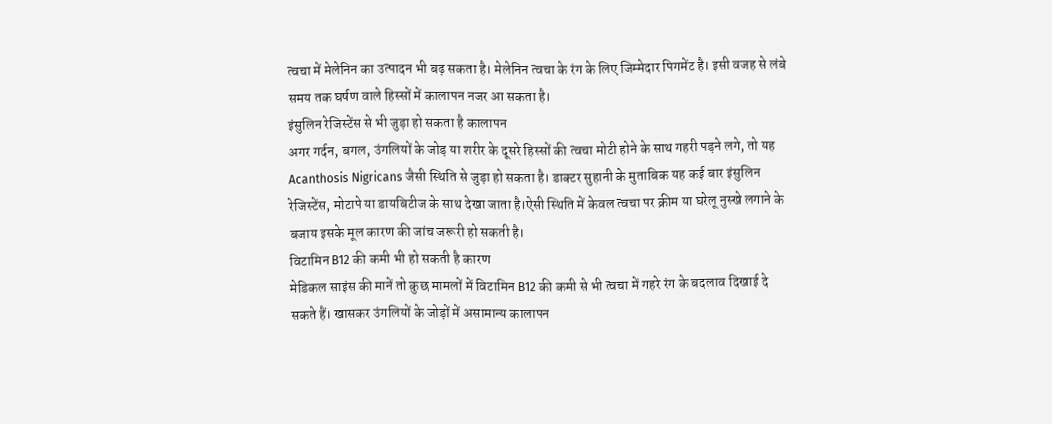त्वचा में मेलेनिन का उत्पादन भी बढ़ सकता है। मेलेनिन त्वचा के रंग के लिए जिम्मेदार पिगमेंट है। इसी वजह से लंबे समय तक घर्षण वाले हिस्सों में कालापन नजर आ सकता है।
इंसुलिन रेजिस्टेंस से भी जुड़ा हो सकता है कालापन
अगर गर्दन, बगल, उंगलियों के जोड़ या शरीर के दूसरे हिस्सों की त्वचा मोटी होने के साथ गहरी पड़ने लगे, तो यह Acanthosis Nigricans जैसी स्थिति से जुड़ा हो सकता है। डाक्टर सुहानी के मुताबिक यह कई बार इंसुलिन रेजिस्टेंस, मोटापे या डायबिटीज के साथ देखा जाता है।ऐसी स्थिति में केवल त्वचा पर क्रीम या घरेलू नुस्खे लगाने के बजाय इसके मूल कारण की जांच जरूरी हो सकती है।
विटामिन B12 की कमी भी हो सकती है कारण
मेडिकल साइंस की मानें तो कुछ मामलों में विटामिन B12 की कमी से भी त्वचा में गहरे रंग के बदलाव दिखाई दे सकते हैं। खासकर उंगलियों के जोड़ों में असामान्य कालापन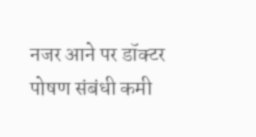नजर आने पर डॉक्टर पोषण संबंधी कमी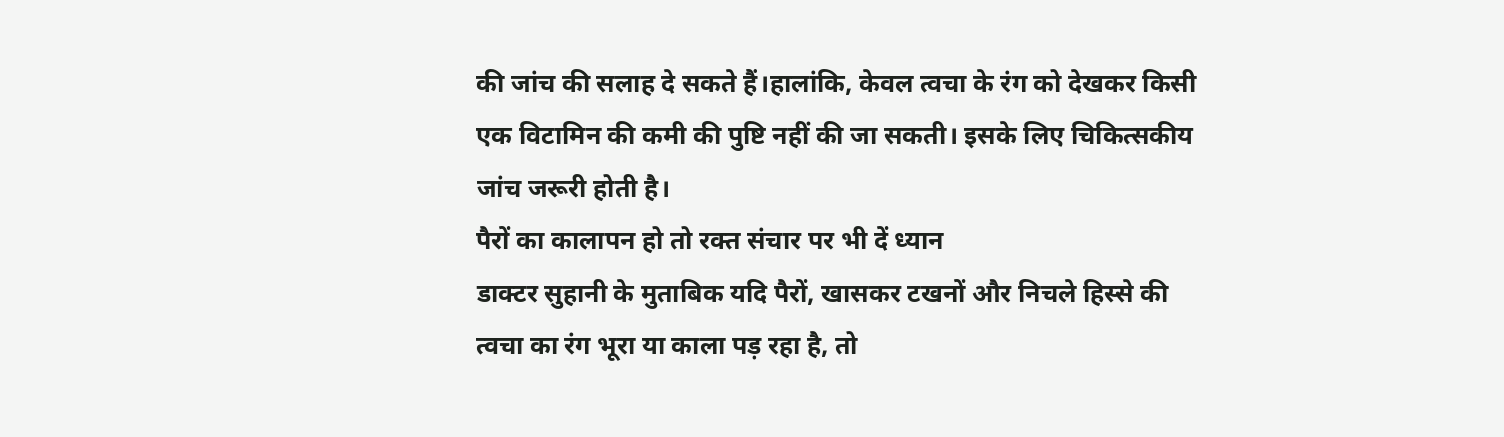की जांच की सलाह दे सकते हैं।हालांकि, केवल त्वचा के रंग को देखकर किसी एक विटामिन की कमी की पुष्टि नहीं की जा सकती। इसके लिए चिकित्सकीय जांच जरूरी होती है।
पैरों का कालापन हो तो रक्त संचार पर भी दें ध्यान
डाक्टर सुहानी के मुताबिक यदि पैरों, खासकर टखनों और निचले हिस्से की त्वचा का रंग भूरा या काला पड़ रहा है, तो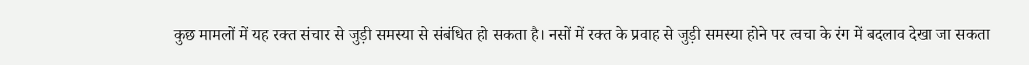कुछ मामलों में यह रक्त संचार से जुड़ी समस्या से संबंधित हो सकता है। नसों में रक्त के प्रवाह से जुड़ी समस्या होने पर त्वचा के रंग में बदलाव देखा जा सकता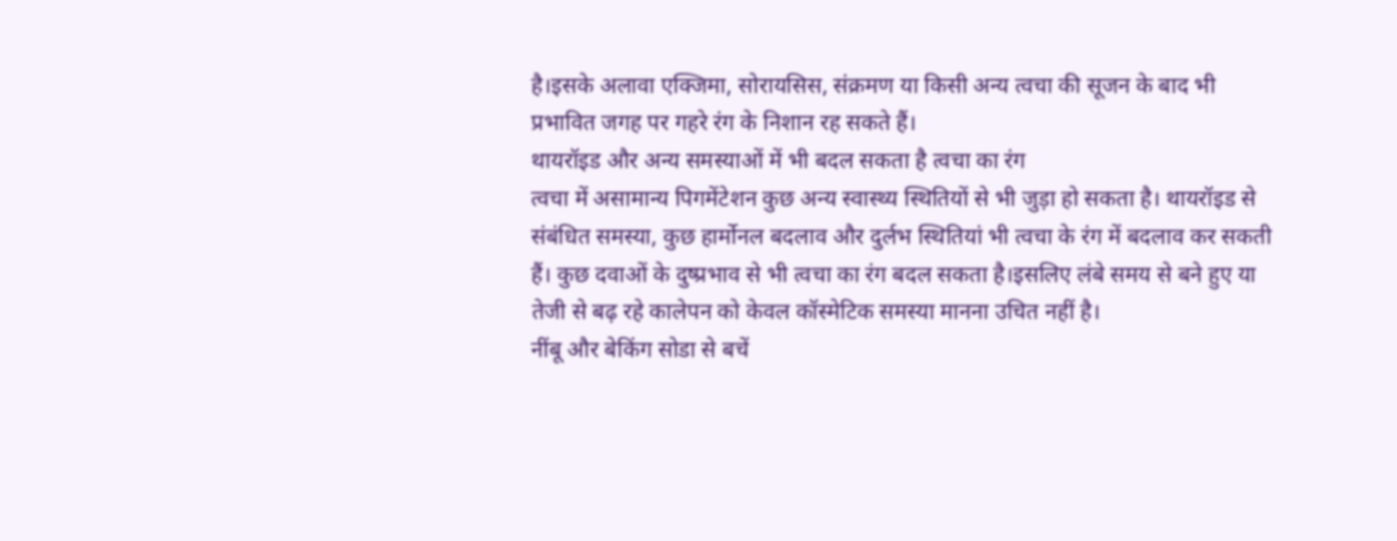है।इसके अलावा एक्जिमा, सोरायसिस, संक्रमण या किसी अन्य त्वचा की सूजन के बाद भी प्रभावित जगह पर गहरे रंग के निशान रह सकते हैं।
थायरॉइड और अन्य समस्याओं में भी बदल सकता है त्वचा का रंग
त्वचा में असामान्य पिगमेंटेशन कुछ अन्य स्वास्थ्य स्थितियों से भी जुड़ा हो सकता है। थायरॉइड से संबंधित समस्या, कुछ हार्मोनल बदलाव और दुर्लभ स्थितियां भी त्वचा के रंग में बदलाव कर सकती हैं। कुछ दवाओं के दुष्प्रभाव से भी त्वचा का रंग बदल सकता है।इसलिए लंबे समय से बने हुए या तेजी से बढ़ रहे कालेपन को केवल कॉस्मेटिक समस्या मानना उचित नहीं है।
नींबू और बेकिंग सोडा से बचें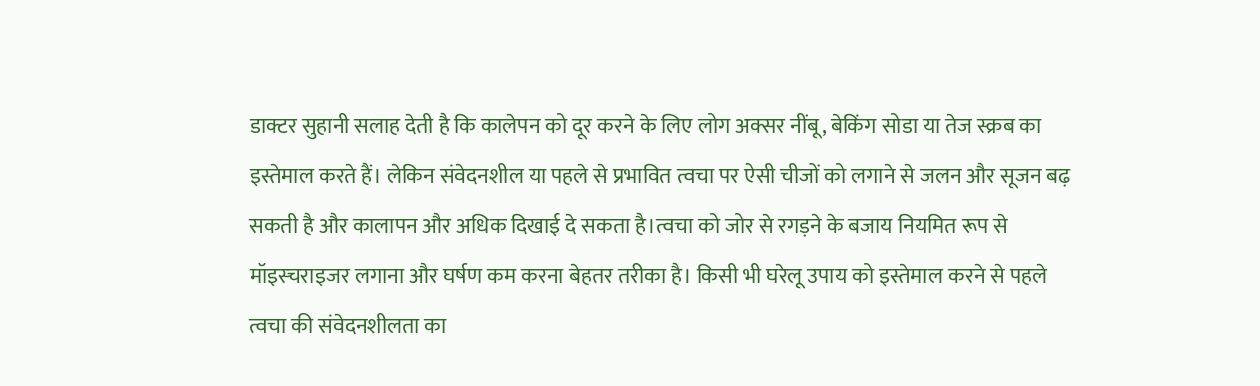डाक्टर सुहानी सलाह देती है कि कालेपन को दूर करने के लिए लोग अक्सर नींबू, बेकिंग सोडा या तेज स्क्रब का इस्तेमाल करते हैं। लेकिन संवेदनशील या पहले से प्रभावित त्वचा पर ऐसी चीजों को लगाने से जलन और सूजन बढ़ सकती है और कालापन और अधिक दिखाई दे सकता है।त्वचा को जोर से रगड़ने के बजाय नियमित रूप से मॉइस्चराइजर लगाना और घर्षण कम करना बेहतर तरीका है। किसी भी घरेलू उपाय को इस्तेमाल करने से पहले त्वचा की संवेदनशीलता का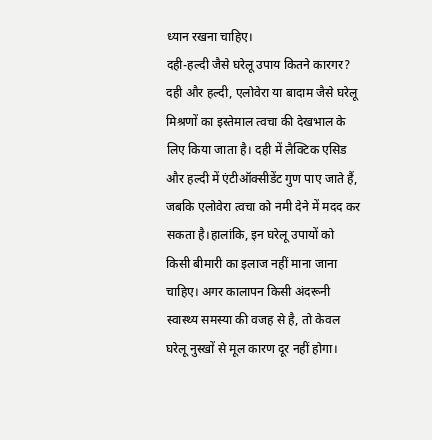ध्यान रखना चाहिए।
दही-हल्दी जैसे घरेलू उपाय कितने कारगर?
दही और हल्दी, एलोवेरा या बादाम जैसे घरेलू मिश्रणों का इस्तेमाल त्वचा की देखभाल के लिए किया जाता है। दही में लैक्टिक एसिड और हल्दी में एंटीऑक्सीडेंट गुण पाए जाते हैं, जबकि एलोवेरा त्वचा को नमी देने में मदद कर सकता है।हालांकि, इन घरेलू उपायों को किसी बीमारी का इलाज नहीं माना जाना चाहिए। अगर कालापन किसी अंदरूनी स्वास्थ्य समस्या की वजह से है, तो केवल घरेलू नुस्खों से मूल कारण दूर नहीं होगा।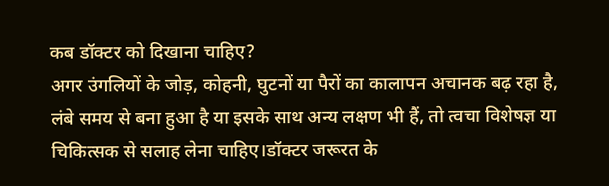कब डॉक्टर को दिखाना चाहिए?
अगर उंगलियों के जोड़, कोहनी, घुटनों या पैरों का कालापन अचानक बढ़ रहा है, लंबे समय से बना हुआ है या इसके साथ अन्य लक्षण भी हैं, तो त्वचा विशेषज्ञ या चिकित्सक से सलाह लेना चाहिए।डॉक्टर जरूरत के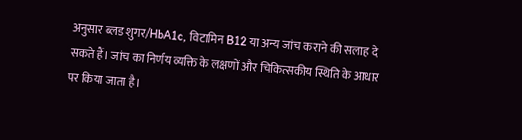अनुसार ब्लड शुगर/HbA1c, विटामिन B12 या अन्य जांच कराने की सलाह दे सकते हैं। जांच का निर्णय व्यक्ति के लक्षणों और चिकित्सकीय स्थिति के आधार पर किया जाता है।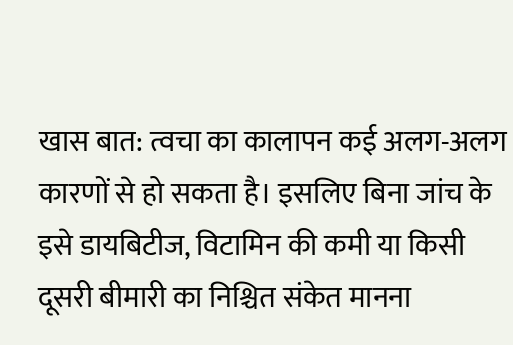खास बात: त्वचा का कालापन कई अलग-अलग कारणों से हो सकता है। इसलिए बिना जांच के इसे डायबिटीज, विटामिन की कमी या किसी दूसरी बीमारी का निश्चित संकेत मानना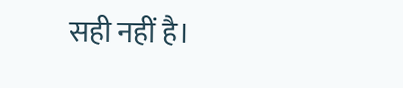सही नहीं है।